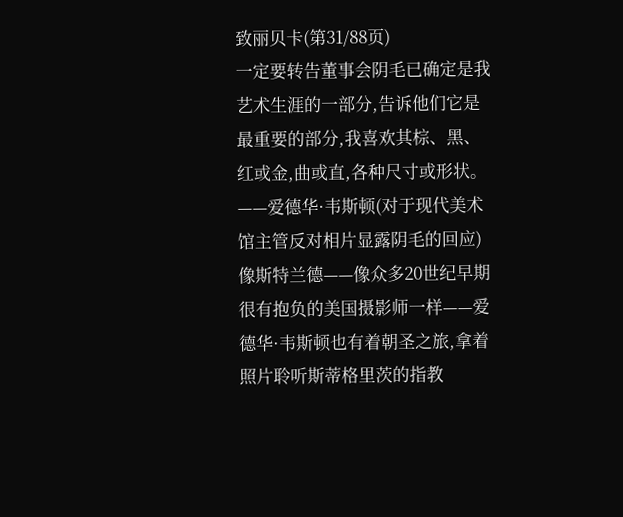致丽贝卡(第31/88页)
一定要转告董事会阴毛已确定是我艺术生涯的一部分,告诉他们它是最重要的部分,我喜欢其棕、黑、红或金,曲或直,各种尺寸或形状。
——爱德华·韦斯顿(对于现代美术馆主管反对相片显露阴毛的回应)
像斯特兰德——像众多20世纪早期很有抱负的美国摄影师一样——爱德华·韦斯顿也有着朝圣之旅,拿着照片聆听斯蒂格里茨的指教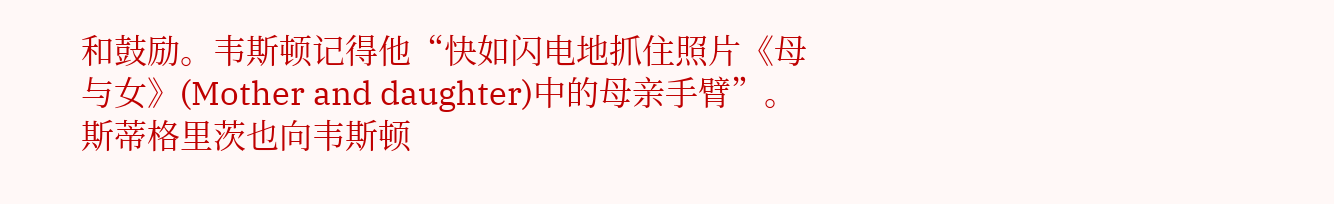和鼓励。韦斯顿记得他“快如闪电地抓住照片《母与女》(Mother and daughter)中的母亲手臂”。斯蒂格里茨也向韦斯顿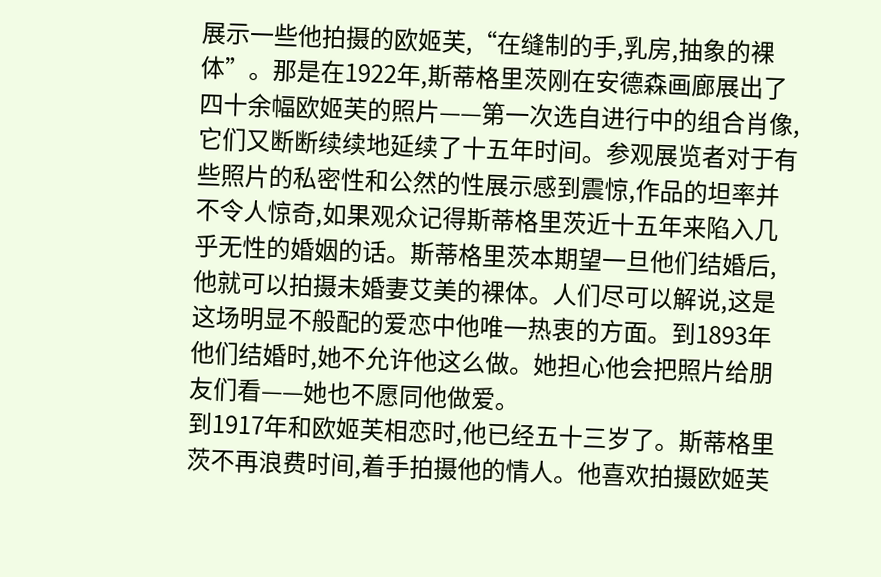展示一些他拍摄的欧姬芙,“在缝制的手,乳房,抽象的裸体”。那是在1922年,斯蒂格里茨刚在安德森画廊展出了四十余幅欧姬芙的照片——第一次选自进行中的组合肖像,它们又断断续续地延续了十五年时间。参观展览者对于有些照片的私密性和公然的性展示感到震惊,作品的坦率并不令人惊奇,如果观众记得斯蒂格里茨近十五年来陷入几乎无性的婚姻的话。斯蒂格里茨本期望一旦他们结婚后,他就可以拍摄未婚妻艾美的裸体。人们尽可以解说,这是这场明显不般配的爱恋中他唯一热衷的方面。到1893年他们结婚时,她不允许他这么做。她担心他会把照片给朋友们看——她也不愿同他做爱。
到1917年和欧姬芙相恋时,他已经五十三岁了。斯蒂格里茨不再浪费时间,着手拍摄他的情人。他喜欢拍摄欧姬芙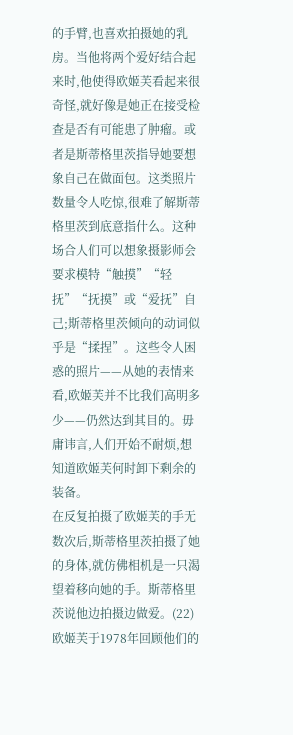的手臂,也喜欢拍摄她的乳房。当他将两个爱好结合起来时,他使得欧姬芙看起来很奇怪,就好像是她正在接受检查是否有可能患了肿瘤。或者是斯蒂格里茨指导她要想象自己在做面包。这类照片数量令人吃惊,很难了解斯蒂格里茨到底意指什么。这种场合人们可以想象摄影师会要求模特“触摸”“轻抚”“抚摸”或“爱抚”自己;斯蒂格里茨倾向的动词似乎是“揉捏”。这些令人困惑的照片——从她的表情来看,欧姬芙并不比我们高明多少——仍然达到其目的。毋庸讳言,人们开始不耐烦,想知道欧姬芙何时卸下剩余的装备。
在反复拍摄了欧姬芙的手无数次后,斯蒂格里茨拍摄了她的身体,就仿佛相机是一只渴望着移向她的手。斯蒂格里茨说他边拍摄边做爱。(22)欧姬芙于1978年回顾他们的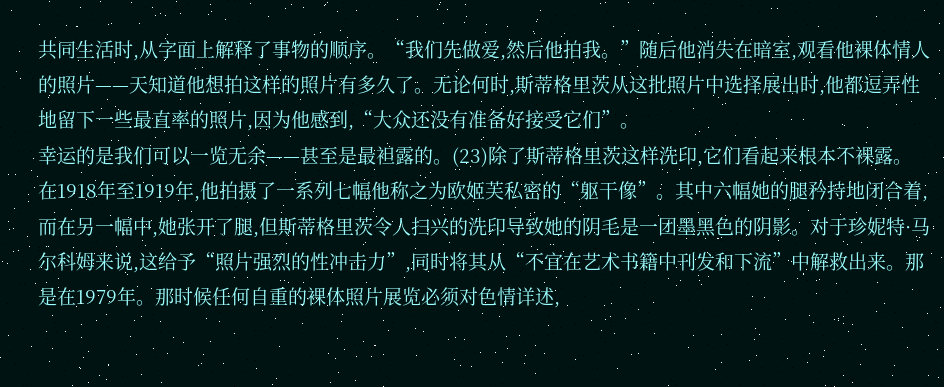共同生活时,从字面上解释了事物的顺序。“我们先做爱,然后他拍我。”随后他消失在暗室,观看他裸体情人的照片——天知道他想拍这样的照片有多久了。无论何时,斯蒂格里茨从这批照片中选择展出时,他都逗弄性地留下一些最直率的照片,因为他感到,“大众还没有准备好接受它们”。
幸运的是我们可以一览无余——甚至是最袒露的。(23)除了斯蒂格里茨这样洗印,它们看起来根本不裸露。在1918年至1919年,他拍摄了一系列七幅他称之为欧姬芙私密的“躯干像”。其中六幅她的腿矜持地闭合着,而在另一幅中,她张开了腿,但斯蒂格里茨令人扫兴的洗印导致她的阴毛是一团墨黑色的阴影。对于珍妮特·马尔科姆来说,这给予“照片强烈的性冲击力”,同时将其从“不宜在艺术书籍中刊发和下流”中解救出来。那是在1979年。那时候任何自重的裸体照片展览必须对色情详述,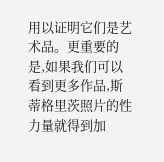用以证明它们是艺术品。更重要的是,如果我们可以看到更多作品,斯蒂格里茨照片的性力量就得到加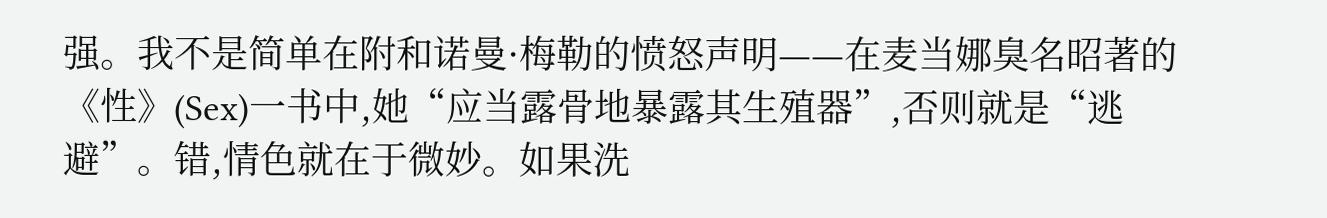强。我不是简单在附和诺曼·梅勒的愤怒声明——在麦当娜臭名昭著的《性》(Sex)一书中,她“应当露骨地暴露其生殖器”,否则就是“逃避”。错,情色就在于微妙。如果洗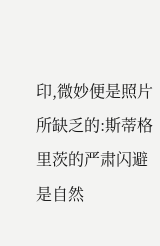印,微妙便是照片所缺乏的:斯蒂格里茨的严肃闪避是自然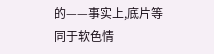的——事实上,底片等同于软色情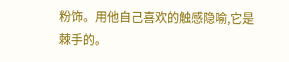粉饰。用他自己喜欢的触感隐喻,它是棘手的。